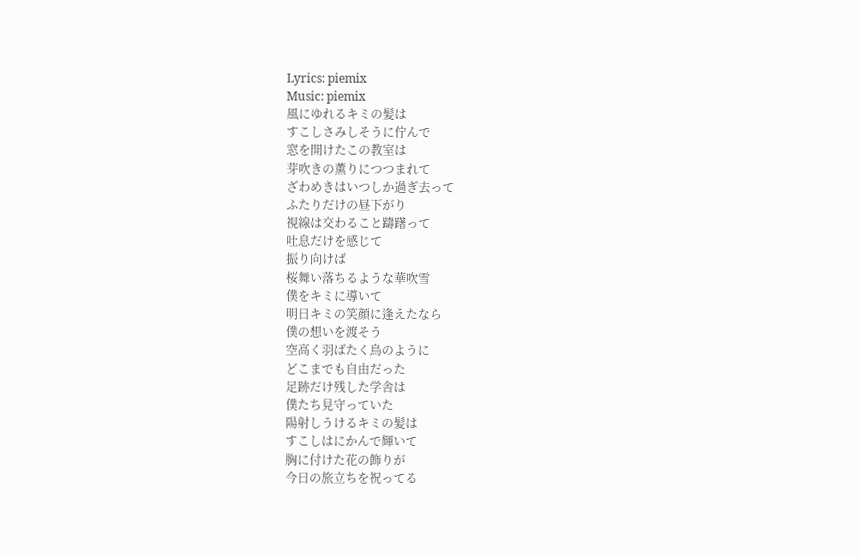Lyrics: piemix
Music: piemix
風にゆれるキミの髪は
すこしさみしそうに佇んで
窓を開けたこの教室は
芽吹きの薫りにつつまれて
ざわめきはいつしか過ぎ去って
ふたりだけの昼下がり
視線は交わること躊躇って
吐息だけを感じて
振り向けば
桜舞い落ちるような華吹雪
僕をキミに導いて
明日キミの笑顔に逢えたなら
僕の想いを渡そう
空高く羽ばたく鳥のように
どこまでも自由だった
足跡だけ残した学舎は
僕たち見守っていた
陽射しうけるキミの髪は
すこしはにかんで輝いて
胸に付けた花の飾りが
今日の旅立ちを祝ってる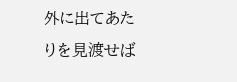外に出てあたりを見渡せば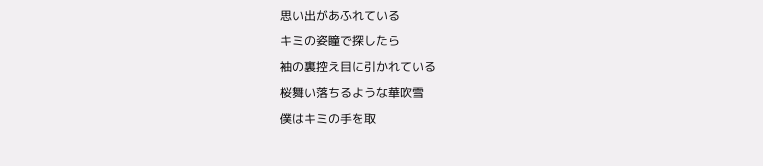思い出があふれている
キミの姿瞳で探したら
袖の裏控え目に引かれている
桜舞い落ちるような華吹雪
僕はキミの手を取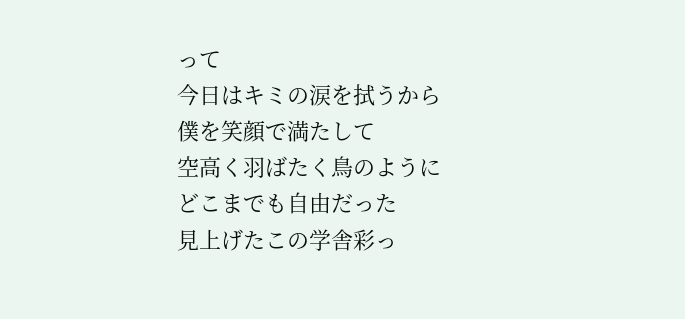って
今日はキミの涙を拭うから
僕を笑顔で満たして
空高く羽ばたく鳥のように
どこまでも自由だった
見上げたこの学舎彩っ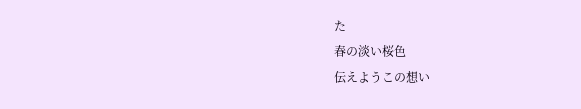た
春の淡い桜色
伝えようこの想い